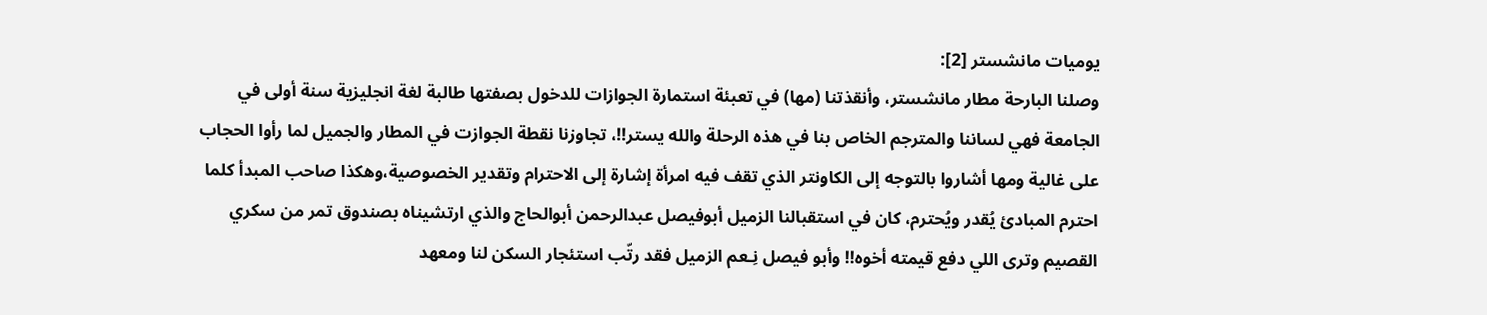يوميات مانشستر [2]:
وصلنا البارحة مطار مانشستر، وأنقذتنا (مها) في تعبئة استمارة الجوازات للدخول بصفتها طالبة لغة انجليزية سنة أولى في الجامعة فهي لساننا والمترجم الخاص بنا في هذه الرحلة والله يستر!!، تجاوزنا نقطة الجوازت في المطار والجميل لما رأوا الحجاب على غالية ومها أشاروا بالتوجه إلى الكاونتر الذي تقف فيه امرأة إشارة إلى الاحترام وتقدير الخصوصية،وهكذا صاحب المبدأ كلما احترم المبادئ يُقدر ويُحترم، كان في استقبالنا الزميل أبوفيصل عبدالرحمن أبوالحاج والذي ارتشيناه بصندوق تمر من سكري القصيم وترى اللي دفع قيمته أخوه!! وأبو فيصل نِـعم الزميل فقد رتّب استئجار السكن لنا ومعهد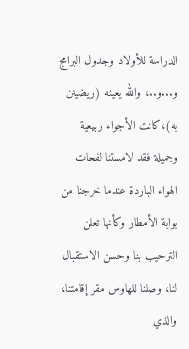الدراسة للأولاد وجدول البرامج و...و..، والله يعينه (ريضينن به)،كانت الأجواء ربيعية وجميلة فقد لامستنا لفحات الهواء الباردة عندما خرجنا من بوابة الأمطار وكأنها تعلن الترحيب بنا وحسن الاستقبال لنا، وصلنا للهاوس مقر إقامتنا، والذي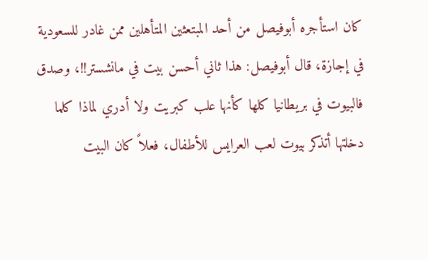كان استأجره أبوفيصل من أحد المبتعثين المتأهلين ممن غادر للسعودية في إجازة، قال أبوفيصل: هذا ثاني أحسن بيت في مانشستر!!، وصدق فالبيوت في بريطانيا كلها كأنها علب كبريت ولا أدري لماذا كلما دخلتها أتذكر بيوت لعب العرايس للأطفال، فعلاً كان البيت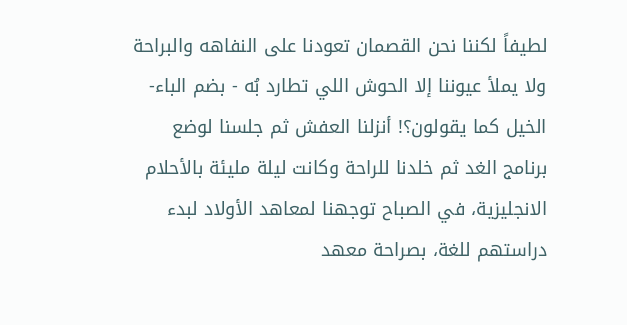لطيفاً لكننا نحن القصمان تعودنا على النفاهه والبراحة ولا يملأ عيوننا إلا الحوش اللي تطارد بُه - بضم الباء- الخيل كما يقولون؟! أنزلنا العفش ثم جلسنا لوضع برنامج الغد ثم خلدنا للراحة وكانت ليلة مليئة بالأحلام الانجليزية، في الصباح توجهنا لمعاهد الأولاد لبدء دراستهم للغة، بصراحة معهد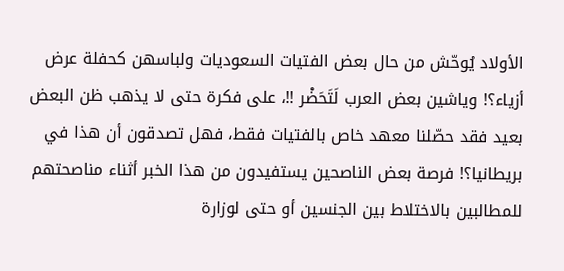الأولاد يُوحّش من حال بعض الفتيات السعوديات ولباسهن كحفلة عرض أزياء؟! وياشين بعض العرب لَتَحَضْر !!، على فكرة حتى لا يذهب ظن البعض بعيد فقد حصّلنا معهد خاص بالفتيات فقط، فهل تصدقون أن هذا في بريطانيا؟! فرصة بعض الناصحين يستفيدون من هذا الخبر أثناء مناصحتهم للمطالبين بالاختلاط بين الجنسين أو حتى لوزارة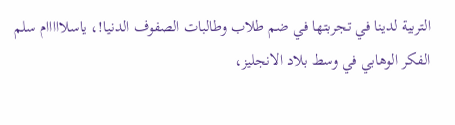التربية لدينا في تجربتها في ضم طلاب وطالبات الصفوف الدنيا!، ياسلااااام سلم الفكر الوهابي في وسط بلاد الانجليز،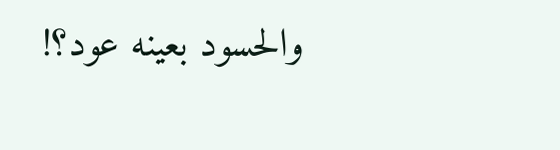والحسود بعينه عود؟!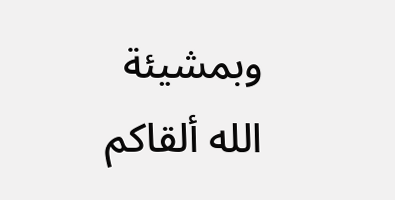وبمشيئة الله ألقاكم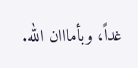غداً، وبأمااان الله.